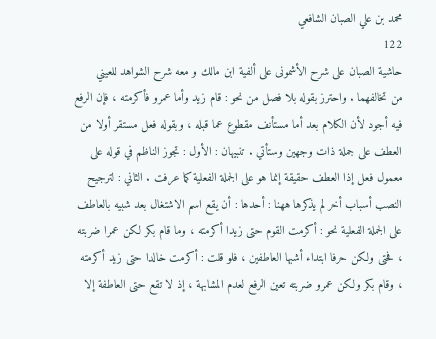محمد بن علي الصبان الشافعي
122
حاشية الصبان على شرح الأشمونى على ألفية ابن مالك و معه شرح الشواهد للعيني
من تخالفهما . واحترز بقوله بلا فصل من نحو : قام زيد وأما عمرو فأكرمته ، فإن الرفع فيه أجود لأن الكلام بعد أما مستأنف مقطوع عما قبله ، وبقوله فعل مستقر أولا من العطف على جملة ذات وجهين وستأتي . تنبيهان : الأول : تجوز الناظم في قوله على معمول فعل إذا العطف حقيقة إنما هو على الجملة الفعلية كما عرفت . الثاني : لترجيح النصب أسباب أخر لم يذكرها ههنا : أحدها : أن يقع اسم الاشتغال بعد شبيه بالعاطف على الجملة الفعلية نحو : أكرمت القوم حتى زيدا أكرمته ، وما قام بكر لكن عمرا ضربته ، فحتى ولكن حرفا ابتداء أشبها العاطفين ، فلو قلت : أكرمت خالدا حتى زيد أكرمته ، وقام بكر ولكن عمرو ضربته تعين الرفع لعدم المشابهة ، إذ لا تقع حتى العاطفة إلا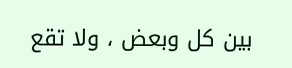بين كل وبعض ، ولا تقع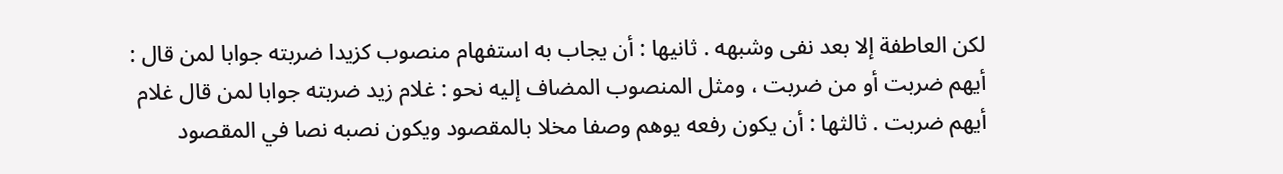لكن العاطفة إلا بعد نفى وشبهه . ثانيها : أن يجاب به استفهام منصوب كزيدا ضربته جوابا لمن قال : أيهم ضربت أو من ضربت ، ومثل المنصوب المضاف إليه نحو : غلام زيد ضربته جوابا لمن قال غلام أيهم ضربت . ثالثها : أن يكون رفعه يوهم وصفا مخلا بالمقصود ويكون نصبه نصا في المقصود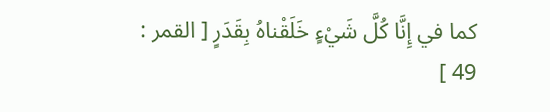كما في إِنَّا كُلَّ شَيْءٍ خَلَقْناهُ بِقَدَرٍ [ القمر : 49 ]